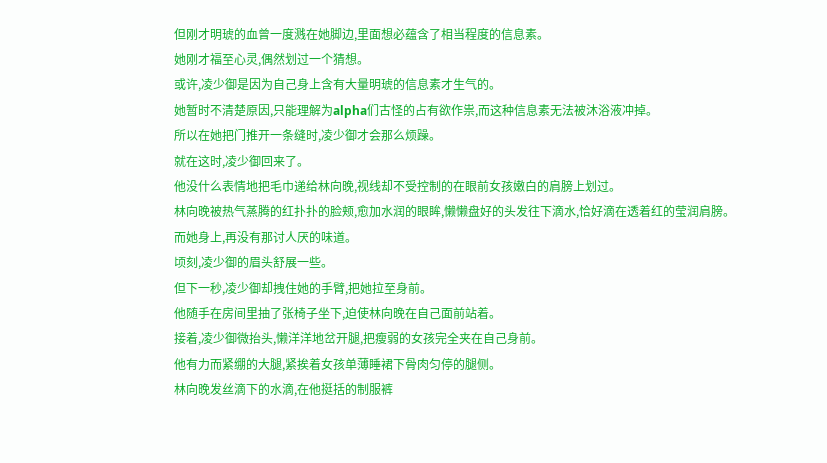但刚才明琥的血曾一度溅在她脚边,里面想必蕴含了相当程度的信息素。
她刚才福至心灵,偶然划过一个猜想。
或许,凌少御是因为自己身上含有大量明琥的信息素才生气的。
她暂时不清楚原因,只能理解为alpha们古怪的占有欲作祟,而这种信息素无法被沐浴液冲掉。
所以在她把门推开一条缝时,凌少御才会那么烦躁。
就在这时,凌少御回来了。
他没什么表情地把毛巾递给林向晚,视线却不受控制的在眼前女孩嫩白的肩膀上划过。
林向晚被热气蒸腾的红扑扑的脸颊,愈加水润的眼眸,懒懒盘好的头发往下滴水,恰好滴在透着红的莹润肩膀。
而她身上,再没有那讨人厌的味道。
顷刻,凌少御的眉头舒展一些。
但下一秒,凌少御却拽住她的手臂,把她拉至身前。
他随手在房间里抽了张椅子坐下,迫使林向晚在自己面前站着。
接着,凌少御微抬头,懒洋洋地岔开腿,把瘦弱的女孩完全夹在自己身前。
他有力而紧绷的大腿,紧挨着女孩单薄睡裙下骨肉匀停的腿侧。
林向晚发丝滴下的水滴,在他挺括的制服裤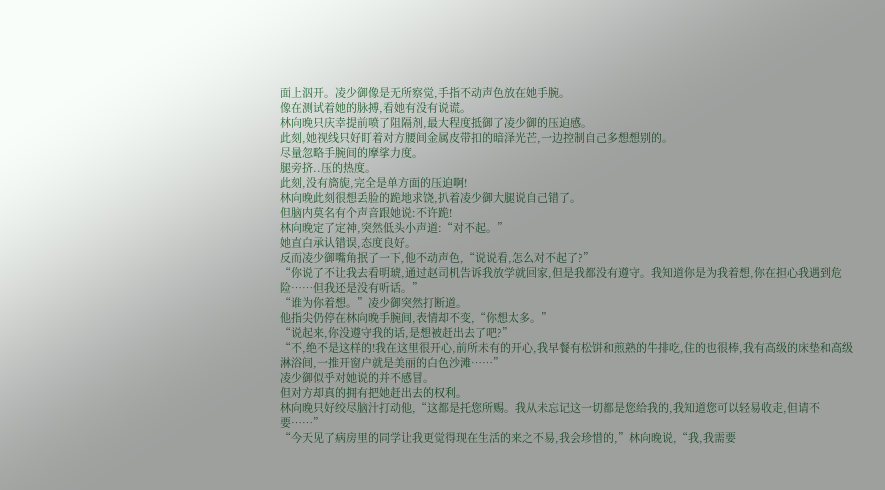面上泅开。凌少御像是无所察觉,手指不动声色放在她手腕。
像在测试着她的脉搏,看她有没有说谎。
林向晚只庆幸提前喷了阻隔剂,最大程度抵御了凌少御的压迫感。
此刻,她视线只好盯着对方腰间金属皮带扣的暗泽光芒,一边控制自己多想想别的。
尽量忽略手腕间的摩挲力度。
腿旁挤..压的热度。
此刻,没有旖旎,完全是单方面的压迫啊!
林向晚此刻很想丢脸的跪地求饶,扒着凌少御大腿说自己错了。
但脑内莫名有个声音跟她说:不许跪!
林向晚定了定神,突然低头小声道:“对不起。”
她直白承认错误,态度良好。
反而凌少御嘴角抿了一下,他不动声色,“说说看,怎么对不起了?”
“你说了不让我去看明琥,通过赵司机告诉我放学就回家,但是我都没有遵守。我知道你是为我着想,你在担心我遇到危险……但我还是没有听话。”
“谁为你着想。”凌少御突然打断道。
他指尖仍停在林向晚手腕间,表情却不变,“你想太多。”
“说起来,你没遵守我的话,是想被赶出去了吧?”
“不,绝不是这样的!我在这里很开心,前所未有的开心,我早餐有松饼和煎熟的牛排吃,住的也很棒,我有高级的床垫和高级淋浴间,一推开窗户就是美丽的白色沙滩……”
凌少御似乎对她说的并不感冒。
但对方却真的拥有把她赶出去的权利。
林向晚只好绞尽脑汁打动他,“这都是托您所赐。我从未忘记这一切都是您给我的,我知道您可以轻易收走,但请不要……”
“今天见了病房里的同学让我更觉得现在生活的来之不易,我会珍惜的,”林向晚说,“我,我需要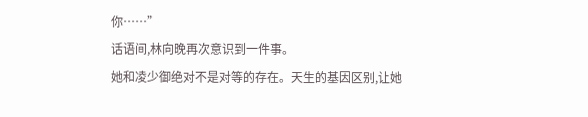你……”
话语间,林向晚再次意识到一件事。
她和凌少御绝对不是对等的存在。天生的基因区别,让她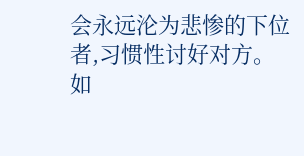会永远沦为悲惨的下位者,习惯性讨好对方。
如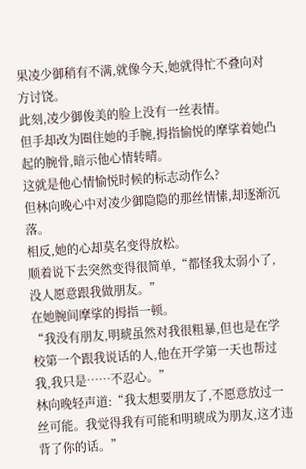果凌少御稍有不满,就像今天,她就得忙不叠向对方讨饶。
此刻,凌少御俊美的脸上没有一丝表情。
但手却改为圈住她的手腕,拇指愉悦的摩挲着她凸起的腕骨,暗示他心情转晴。
这就是他心情愉悦时候的标志动作么?
但林向晚心中对凌少御隐隐的那丝情愫,却逐渐沉落。
相反,她的心却莫名变得放松。
顺着说下去突然变得很简单,“都怪我太弱小了,没人愿意跟我做朋友。”
在她腕间摩挲的拇指一顿。
“我没有朋友,明琥虽然对我很粗暴,但也是在学校第一个跟我说话的人,他在开学第一天也帮过我,我只是……不忍心。”
林向晚轻声道:“我太想要朋友了,不愿意放过一丝可能。我觉得我有可能和明琥成为朋友,这才违背了你的话。”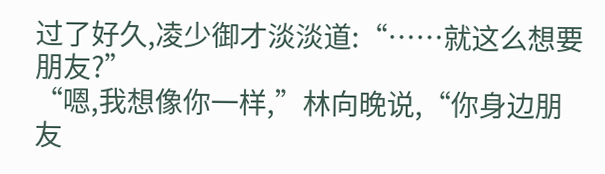过了好久,凌少御才淡淡道:“……就这么想要朋友?”
“嗯,我想像你一样,”林向晚说,“你身边朋友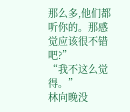那么多,他们都听你的。那感觉应该很不错吧?”
“我不这么觉得。”
林向晚没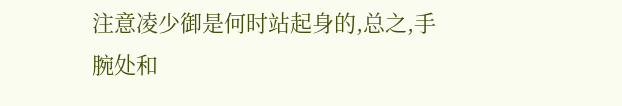注意凌少御是何时站起身的,总之,手腕处和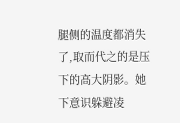腿侧的温度都消失了,取而代之的是压下的高大阴影。她下意识躲避凌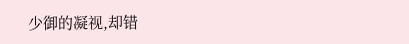少御的凝视,却错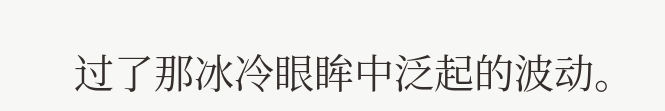过了那冰冷眼眸中泛起的波动。